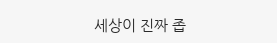세상이 진짜 좁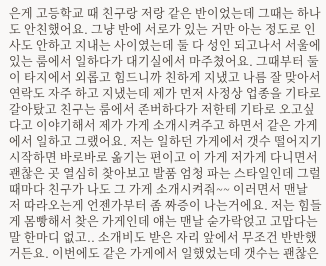은게 고등학교 때 친구랑 저랑 같은 반이었는데 그때는 하나도 안친했어요. 그냥 반에 서로가 있는 거만 아는 정도로 인사도 안하고 지내는 사이였는데 둘 다 성인 되고나서 서울에 있는 룸에서 일하다가 대기실에서 마주쳤어요. 그때부터 둘이 타지에서 외롭고 힘드니까 친하게 지냈고 나름 잘 맞아서 연락도 자주 하고 지냈는데 제가 먼저 사정상 업종을 기타로 갈아탔고 친구는 룸에서 존버하다가 저한테 기타로 오고싶다고 이야기해서 제가 가게 소개시켜주고 하면서 같은 가게에서 일하고 그랬어요. 저는 일하던 가게에서 갯수 떨어지기 시작하면 바로바로 옮기는 편이고 이 가게 저가게 다니면서 괜찮은 곳 열심히 찾아보고 발품 엄청 파는 스타일인데 그럴때마다 친구가 나도 그 가게 소개시켜줘~~ 이러면서 맨날 저 따라오는게 언젠가부터 좀 짜증이 나는거에요. 저는 힘들게 몸빵해서 찾은 가게인데 얘는 맨날 숟가락얹고 고맙다는 말 한마디 없고.. 소개비도 받은 자리 앞에서 무조건 반반했거든요. 이번에도 같은 가게에서 일했었는데 갯수는 괜찮은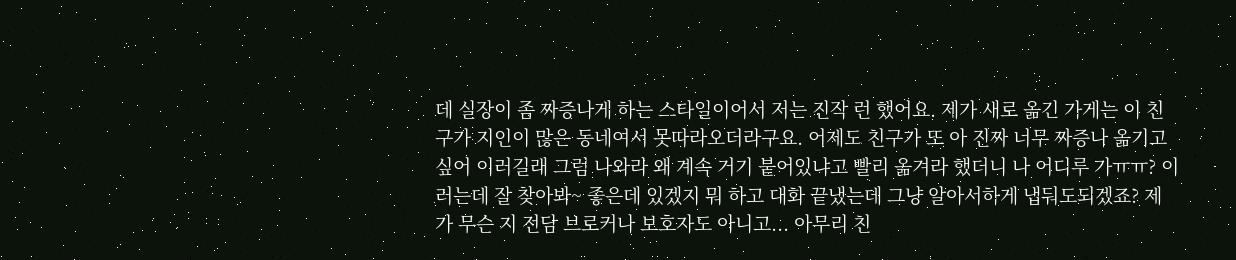데 실장이 좀 짜증나게 하는 스타일이어서 저는 진작 런 했어요. 제가 새로 옮긴 가게는 이 친구가 지인이 많은 동네여서 못따라오더라구요. 어제도 친구가 또 아 진짜 너무 짜증나 옮기고싶어 이러길래 그럼 나와라 왜 계속 거기 붙어있냐고 빨리 옮겨라 했더니 나 어디루 가ㅠㅠ? 이러는데 잘 찾아봐~ 좋은데 있겠지 뭐 하고 대화 끝냈는데 그냥 알아서하게 냅둬도되겠죠? 제가 무슨 지 전담 브로커나 보호자도 아니고... 아무리 친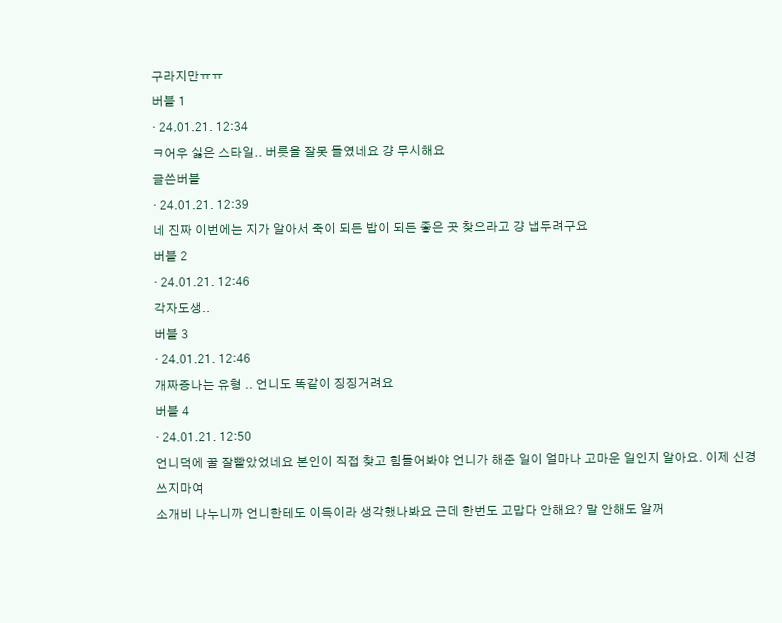구라지만ㅠㅠ
버블 1
· 24.01.21. 12:34
ㅋ어우 싫은 스타일.. 버릇을 잘못 들였네요 걍 무시해요
글쓴버블
· 24.01.21. 12:39
네 진짜 이번에는 지가 알아서 죽이 되든 밥이 되든 좋은 곳 찾으라고 걍 냅두려구요
버블 2
· 24.01.21. 12:46
각자도생..
버블 3
· 24.01.21. 12:46
개짜증나는 유형 .. 언니도 똑같이 징징거려요
버블 4
· 24.01.21. 12:50
언니덕에 꿀 잘빨았었네요 본인이 직접 찾고 힘들어봐야 언니가 해준 일이 얼마나 고마운 일인지 알아요. 이제 신경쓰지마여
소개비 나누니까 언니한테도 이득이라 생각했나봐요 근데 한번도 고맙다 안해요? 말 안해도 알꺼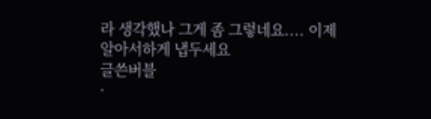라 생각했나 그게 좀 그렇네요.... 이제 알아서하게 냅두세요
글쓴버블
·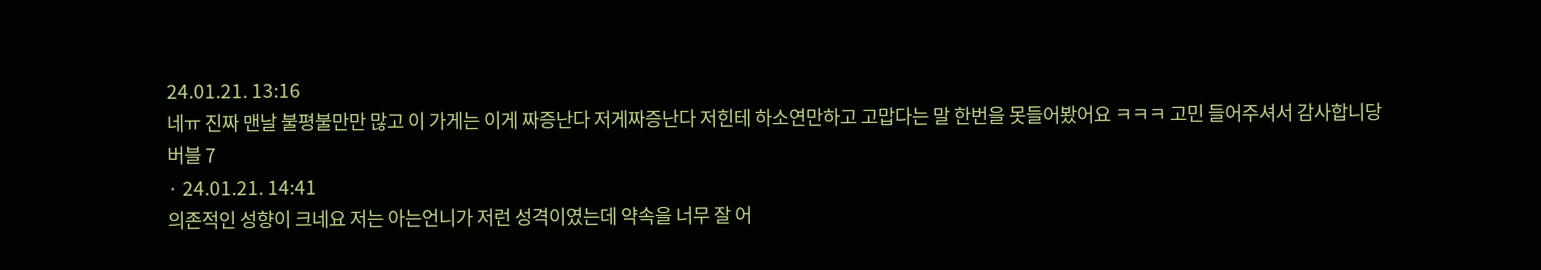24.01.21. 13:16
네ㅠ 진짜 맨날 불평불만만 많고 이 가게는 이게 짜증난다 저게짜증난다 저힌테 하소연만하고 고맙다는 말 한번을 못들어봤어요 ㅋㅋㅋ 고민 들어주셔서 감사합니당
버블 7
· 24.01.21. 14:41
의존적인 성향이 크네요 저는 아는언니가 저런 성격이였는데 약속을 너무 잘 어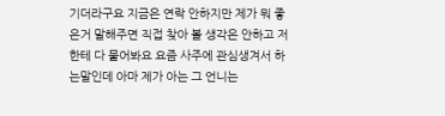기더라구요 지금은 연락 안하지만 제가 뭐 좋은거 말해주면 직접 찾아 볼 생각은 안하고 저한테 다 물어봐요 요즘 사주에 관심생겨서 하는말인데 아마 제가 아는 그 언니는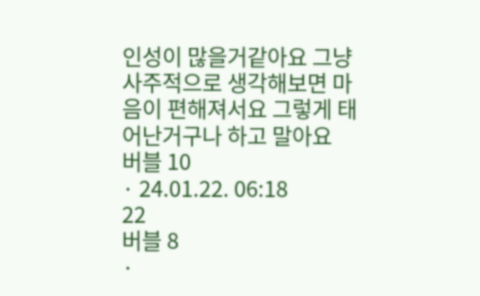인성이 많을거같아요 그냥 사주적으로 생각해보면 마음이 편해져서요 그렇게 태어난거구나 하고 말아요
버블 10
· 24.01.22. 06:18
22
버블 8
·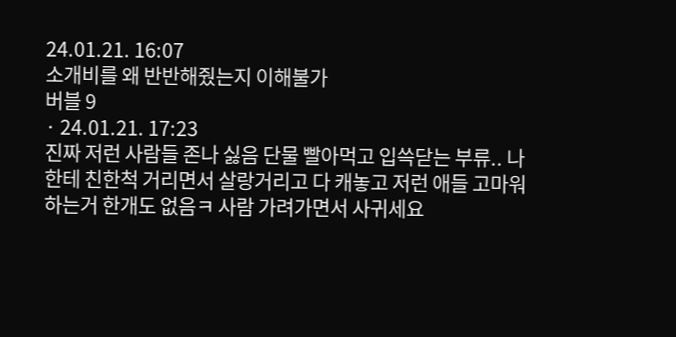24.01.21. 16:07
소개비를 왜 반반해줬는지 이해불가
버블 9
· 24.01.21. 17:23
진짜 저런 사람들 존나 싫음 단물 빨아먹고 입쓱닫는 부류.. 나한테 친한척 거리면서 살랑거리고 다 캐놓고 저런 애들 고마워 하는거 한개도 없음ㅋ 사람 가려가면서 사귀세요